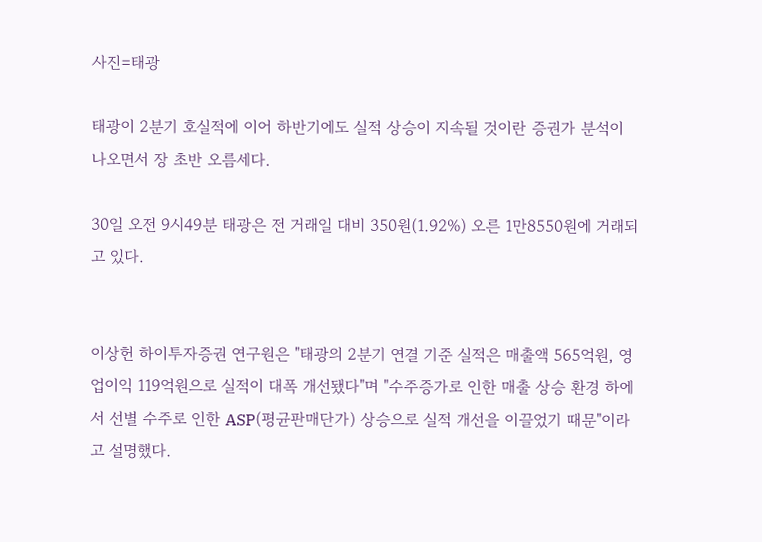사진=태광

태광이 2분기 호실적에 이어 하반기에도 실적 상승이 지속될 것이란 증권가 분석이 나오면서 장 초반 오름세다.

30일 오전 9시49분 태광은 전 거래일 대비 350원(1.92%) 오른 1만8550원에 거래되고 있다.


이상헌 하이투자증권 연구원은 "태광의 2분기 연결 기준 실적은 매출액 565억원, 영업이익 119억원으로 실적이 대폭 개선됐다"며 "수주증가로 인한 매출 상승 환경 하에서 선별 수주로 인한 ASP(평균판매단가) 상승으로 실적 개선을 이끌었기 때문"이라고 설명했다.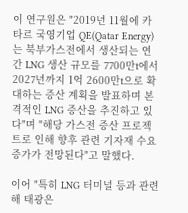이 연구원은 "2019년 11월에 카타르 국영기업 QE(Qatar Energy)는 북부가스전에서 생산되는 연간 LNG 생산 규모를 7700만t에서 2027년까지 1억 2600만t으로 확대하는 증산 계획을 발표하며 본격적인 LNG 증산을 추진하고 있다"며 "해당 가스전 증산 프로젝트로 인해 향후 관련 기자재 수요 증가가 전망된다"고 말했다.

이어 "특히 LNG 터미널 등과 관련해 태광은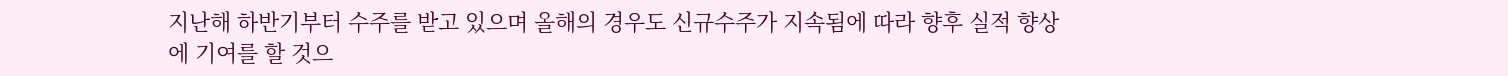지난해 하반기부터 수주를 받고 있으며 올해의 경우도 신규수주가 지속됨에 따라 향후 실적 향상에 기여를 할 것으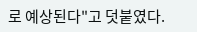로 예상된다"고 덧붙였다.